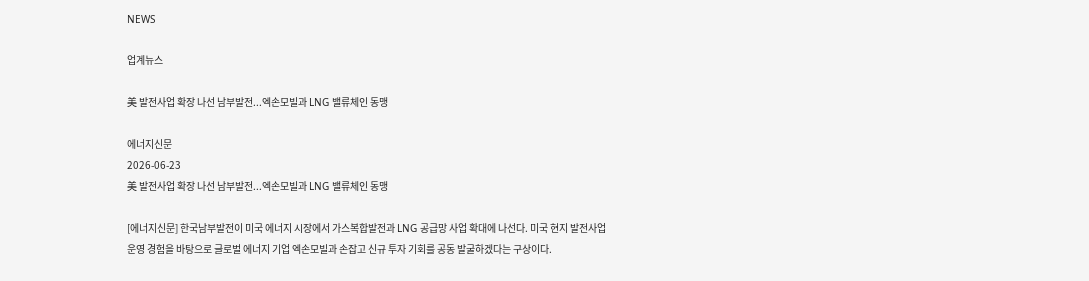NEWS

업계뉴스

美 발전사업 확장 나선 남부발전...엑손모빌과 LNG 밸류체인 동맹

에너지신문
2026-06-23
美 발전사업 확장 나선 남부발전...엑손모빌과 LNG 밸류체인 동맹

[에너지신문] 한국남부발전이 미국 에너지 시장에서 가스복합발전과 LNG 공급망 사업 확대에 나선다. 미국 현지 발전사업 운영 경험을 바탕으로 글로벌 에너지 기업 엑손모빌과 손잡고 신규 투자 기회를 공동 발굴하겠다는 구상이다.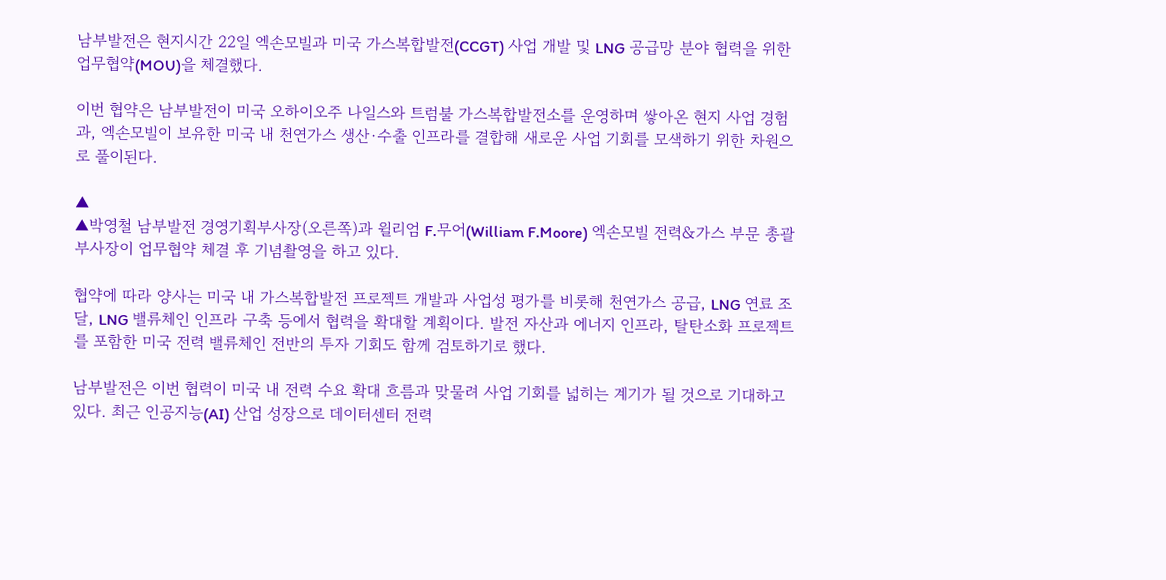남부발전은 현지시간 22일 엑손모빌과 미국 가스복합발전(CCGT) 사업 개발 및 LNG 공급망 분야 협력을 위한 업무협약(MOU)을 체결했다.

이번 협약은 남부발전이 미국 오하이오주 나일스와 트럼불 가스복합발전소를 운영하며 쌓아온 현지 사업 경험과, 엑손모빌이 보유한 미국 내 천연가스 생산·수출 인프라를 결합해 새로운 사업 기회를 모색하기 위한 차원으로 풀이된다.

▲
▲박영철 남부발전 경영기획부사장(오른쪽)과 윌리엄 F.무어(William F.Moore) 엑손모빌 전력&가스 부문 총괄 부사장이 업무협약 체결 후 기념촬영을 하고 있다.

협약에 따라 양사는 미국 내 가스복합발전 프로젝트 개발과 사업성 평가를 비롯해 천연가스 공급, LNG 연료 조달, LNG 밸류체인 인프라 구축 등에서 협력을 확대할 계획이다. 발전 자산과 에너지 인프라, 탈탄소화 프로젝트를 포함한 미국 전력 밸류체인 전반의 투자 기회도 함께 검토하기로 했다.

남부발전은 이번 협력이 미국 내 전력 수요 확대 흐름과 맞물려 사업 기회를 넓히는 계기가 될 것으로 기대하고 있다. 최근 인공지능(AI) 산업 성장으로 데이터센터 전력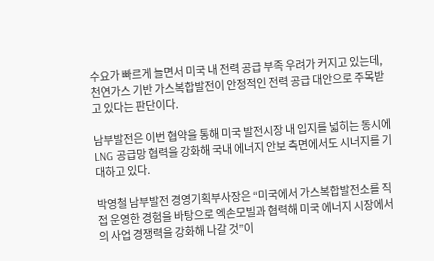수요가 빠르게 늘면서 미국 내 전력 공급 부족 우려가 커지고 있는데, 천연가스 기반 가스복합발전이 안정적인 전력 공급 대안으로 주목받고 있다는 판단이다.

남부발전은 이번 협약을 통해 미국 발전시장 내 입지를 넓히는 동시에 LNG 공급망 협력을 강화해 국내 에너지 안보 측면에서도 시너지를 기대하고 있다.

박영철 남부발전 경영기획부사장은 “미국에서 가스복합발전소를 직접 운영한 경험을 바탕으로 엑손모빌과 협력해 미국 에너지 시장에서의 사업 경쟁력을 강화해 나갈 것”이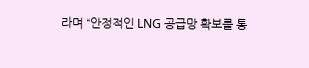라며 “안정적인 LNG 공급망 확보를 통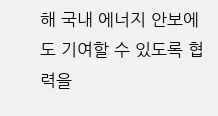해 국내 에너지 안보에도 기여할 수 있도록 협력을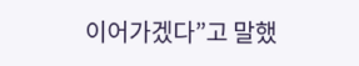이어가겠다”고 말했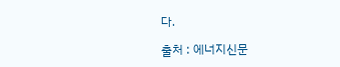다.

출처 : 에너지신문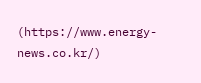(https://www.energy-news.co.kr/)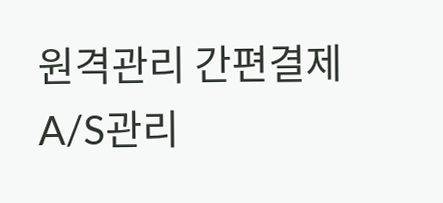원격관리 간편결제 A/S관리